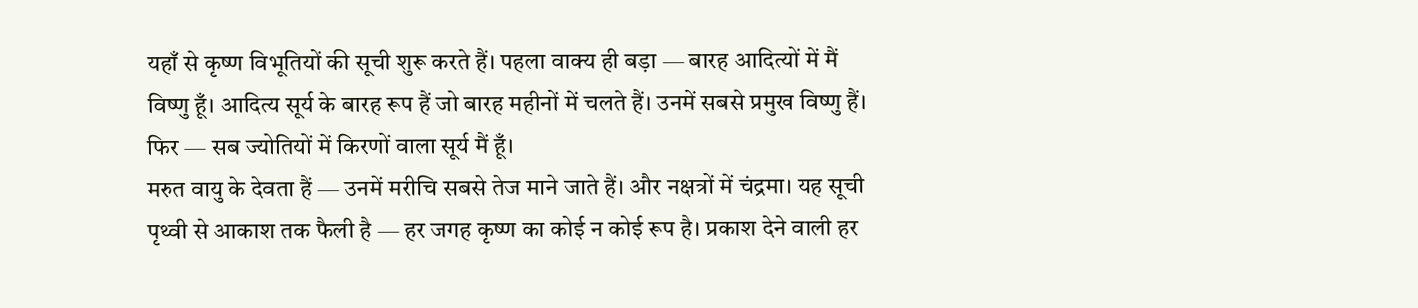यहाँ से कृष्ण विभूतियों की सूची शुरू करते हैं। पहला वाक्य ही बड़ा — बारह आदित्यों में मैं विष्णु हूँ। आदित्य सूर्य के बारह रूप हैं जो बारह महीनों में चलते हैं। उनमें सबसे प्रमुख विष्णु हैं। फिर — सब ज्योतियों में किरणों वाला सूर्य मैं हूँ।
मरुत वायु के देवता हैं — उनमें मरीचि सबसे तेज माने जाते हैं। और नक्षत्रों में चंद्रमा। यह सूची पृथ्वी से आकाश तक फैली है — हर जगह कृष्ण का कोई न कोई रूप है। प्रकाश देने वाली हर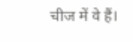चीज में वे हैं।